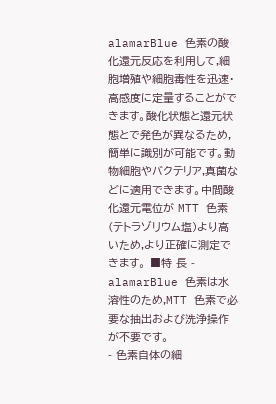alamarBlue 色素の酸化還元反応を利用して,細胞増殖や細胞毒性を迅速・高感度に定量することができます。酸化状態と還元状態とで発色が異なるため,簡単に識別が可能です。動物細胞やバクテリア,真菌などに適用できます。中間酸化還元電位が MTT 色素(テトラゾリウム塩)より高いため,より正確に測定できます。 ■特 長 - alamarBlue 色素は水溶性のため,MTT 色素で必要な抽出および洗浄操作が不要です。
- 色素自体の細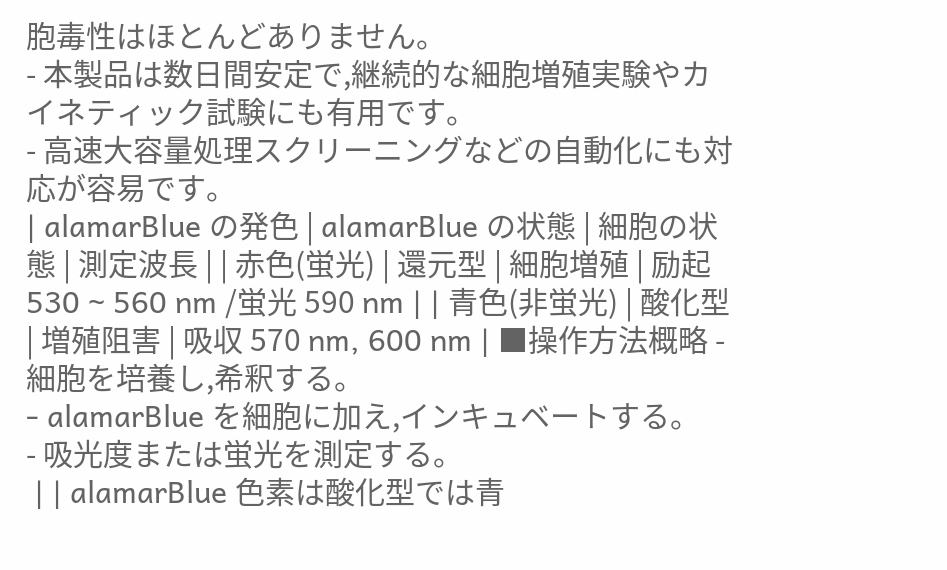胞毒性はほとんどありません。
- 本製品は数日間安定で,継続的な細胞増殖実験やカイネティック試験にも有用です。
- 高速大容量処理スクリーニングなどの自動化にも対応が容易です。
| alamarBlue の発色 | alamarBlue の状態 | 細胞の状態 | 測定波長 | | 赤色(蛍光) | 還元型 | 細胞増殖 | 励起 530 ~ 560 nm /蛍光 590 nm | | 青色(非蛍光) | 酸化型 | 増殖阻害 | 吸収 570 nm, 600 nm | ■操作方法概略 - 細胞を培養し,希釈する。
- alamarBlue を細胞に加え,インキュベートする。
- 吸光度または蛍光を測定する。
 | | alamarBlue 色素は酸化型では青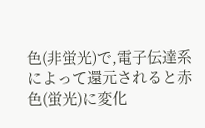色(非蛍光)で,電子伝達系によって還元されると赤色(蛍光)に変化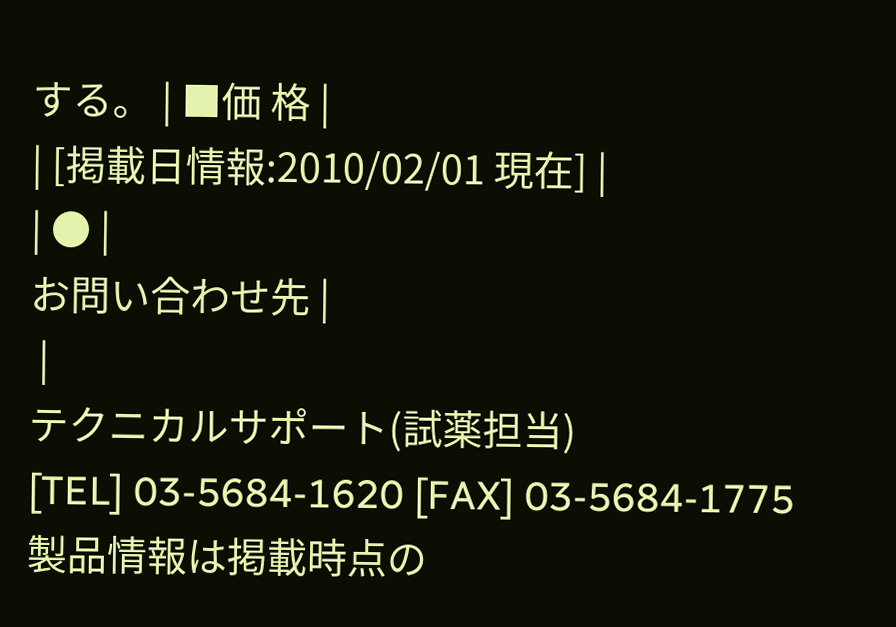する。 | ■価 格 |
| [掲載日情報:2010/02/01 現在] |
| ● |
お問い合わせ先 |
 |
テクニカルサポート(試薬担当)
[TEL] 03-5684-1620 [FAX] 03-5684-1775
製品情報は掲載時点の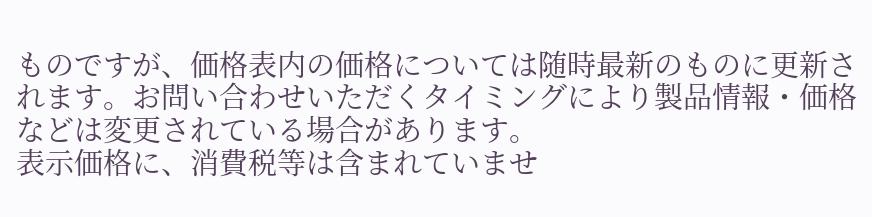ものですが、価格表内の価格については随時最新のものに更新されます。お問い合わせいただくタイミングにより製品情報・価格などは変更されている場合があります。
表示価格に、消費税等は含まれていませ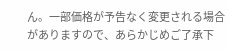ん。一部価格が予告なく変更される場合がありますので、あらかじめご了承下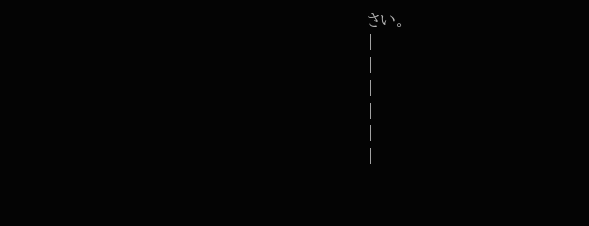さい。
|
|
|
|
|
|